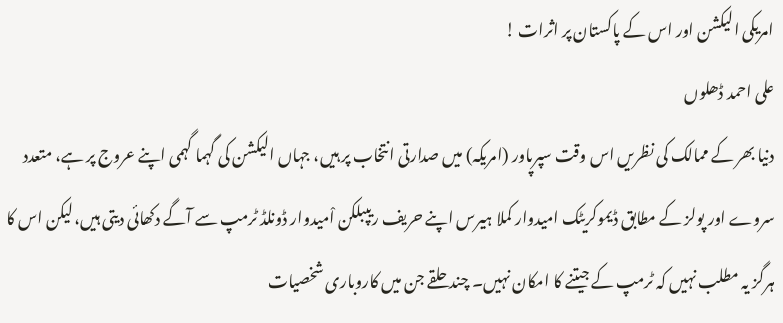امریکی الیکشن اور اس کے پاکستان پر اثرات !
علی احمد ڈھلوں
دنیا بھر کے ممالک کی نظریں اس وقت سپرپاور (امریکہ) میں صدارتی انتخاب پر ہیں، جہاں الیکشن کی گہما گہمی اپنے عروج پر ہے، متعدد سروے اور پولز کے مطابق ڈیموکریٹک امیدوار کملا ہیرس اپنے حریف ریپبلکن اْمیدوار ڈونلڈ ٹرمپ سے آگے دکھائی دیتی ہیں، لیکن اس کا ہرگز یہ مطلب نہیں کہ ٹرمپ کے جیتنے کا امکان نہیں۔ چند حلقے جن میں کاروباری شخصیات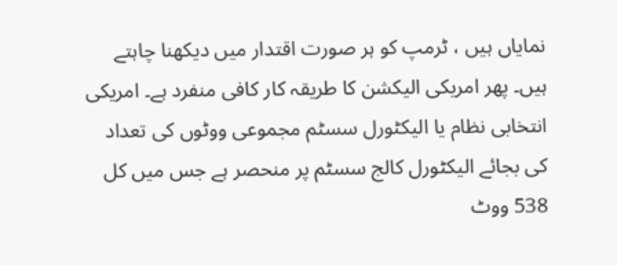نمایاں ہیں ، ٹرمپ کو ہر صورت اقتدار میں دیکھنا چاہتے ہیں۔ پھر امریکی الیکشن کا طریقہ کار کافی منفرد ہے۔ امریکی انتخابی نظام یا الیکٹورل سسٹم مجموعی ووٹوں کی تعداد کی بجائے الیکٹورل کالج سسٹم پر منحصر ہے جس میں کل 538 ووٹ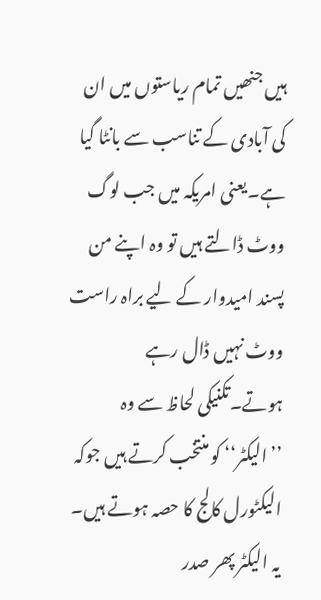ہیں جنھیں تمام ریاستوں میں ان کی آبادی کے تناسب سے بانٹا گیا ہے۔یعنی امریکہ میں جب لوگ ووٹ ڈالتے ہیں تو وہ اپنے من پسند امیدوار کے لیے براہ راست ووٹ نہیں ڈال رہے ہوتے۔تکنیکی لحاظ سے وہ ’’الیکٹر‘‘ کو منتخب کرتے ہیں جوکہ الیکٹورل کالج کا حصہ ہوتے ہیں۔ یہ الیکٹر پھر صدر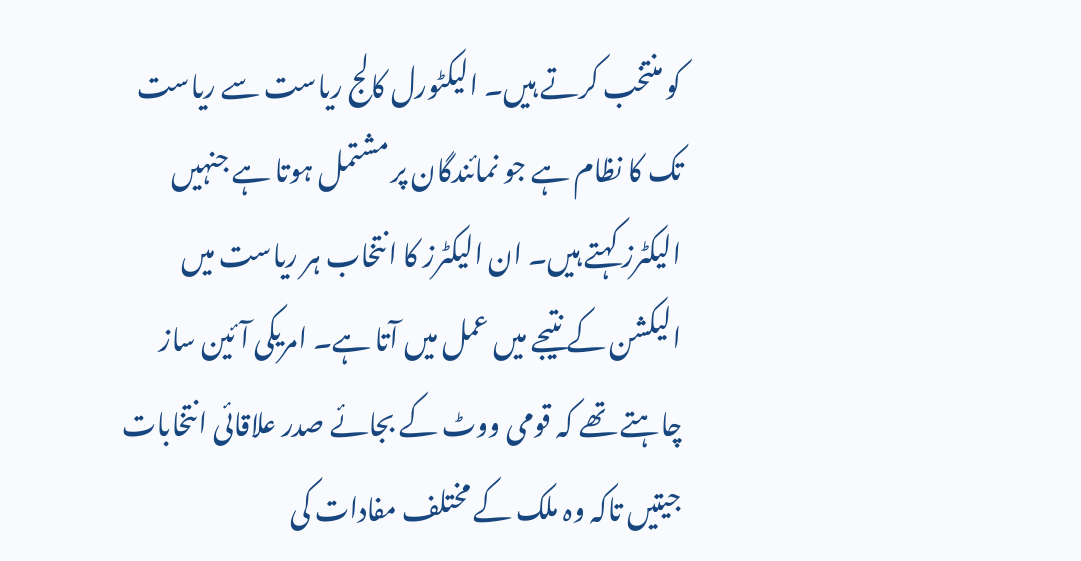کو منتخب کرتے ہیں۔ الیکٹورل کالج ریاست سے ریاست تک کا نظام ہے جو نمائندگان پر مشتمل ہوتا ہے جنہیں الیکٹرز کہتے ہیں۔ ان الیکٹرز کا انتخاب ہر ریاست میں الیکشن کے نتیجے میں عمل میں آتا ہے۔ امریکی آئین ساز چاہتے تھے کہ قومی ووٹ کے بجائے صدر علاقائی انتخابات جیتیں تاکہ وہ ملک کے مختلف مفادات کی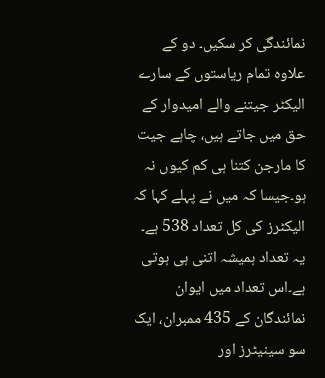نمائندگی کر سکیں۔ دو کے علاوہ تمام ریاستوں کے سارے الیکٹر جیتنے والے امیدوار کے حق میں جاتے ہیں، چاہے جیت کا مارجن کتنا ہی کم کیوں نہ ہو۔جیسا کہ میں نے پہلے کہا کہ الیکٹرز کی کل تعداد 538 ہے۔ یہ تعداد ہمیشہ اتنی ہی ہوتی ہے۔اس تعداد میں ایوان نمائندگان کے 435 ممبران، ایک سو سینیٹرز اور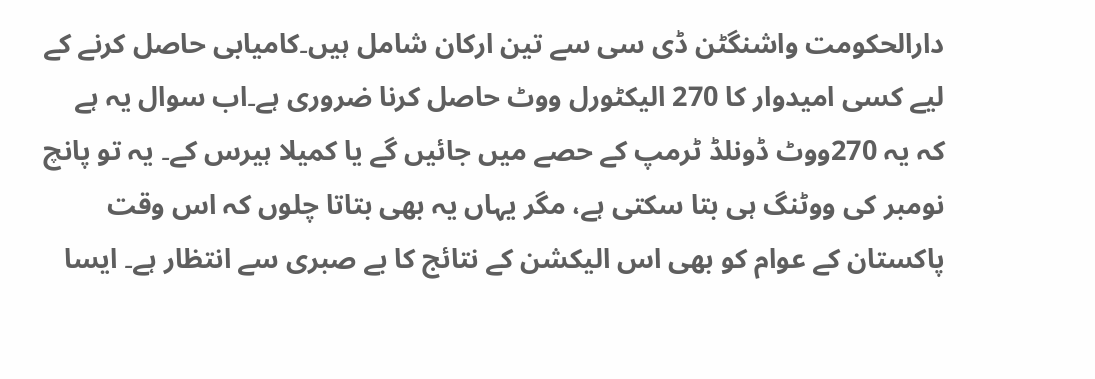دارالحکومت واشنگٹن ڈی سی سے تین ارکان شامل ہیں۔کامیابی حاصل کرنے کے لیے کسی امیدوار کا 270 الیکٹورل ووٹ حاصل کرنا ضروری ہے۔اب سوال یہ ہے کہ یہ 270ووٹ ڈونلڈ ٹرمپ کے حصے میں جائیں گے یا کمیلا ہیرس کے۔ یہ تو پانچ نومبر کی ووٹنگ ہی بتا سکتی ہے، مگر یہاں یہ بھی بتاتا چلوں کہ اس وقت پاکستان کے عوام کو بھی اس الیکشن کے نتائج کا بے صبری سے انتظار ہے۔ ایسا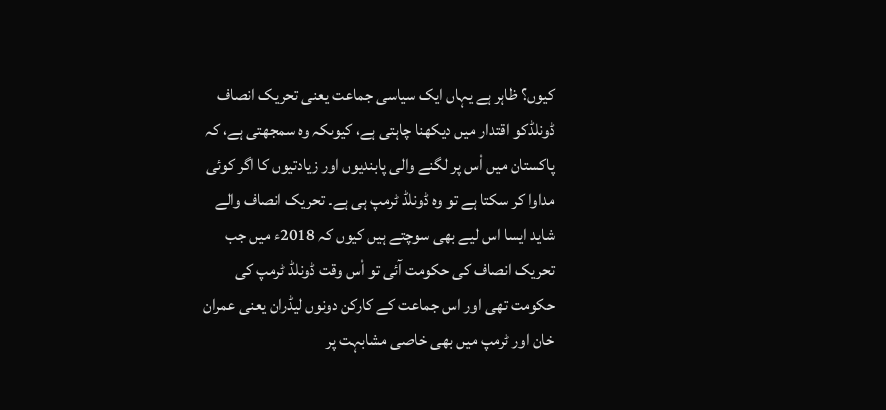کیوں؟ ظاہر ہے یہاں ایک سیاسی جماعت یعنی تحریک انصاف ڈونلڈکو اقتدار میں دیکھنا چاہتی ہے، کیوںکہ وہ سمجھتی ہے، کہ پاکستان میں اْس پر لگنے والی پابندیوں اور زیادتیوں کا اگر کوئی مداوا کر سکتا ہے تو وہ ڈونلڈ ٹرمپ ہی ہے۔ تحریک انصاف والے شاید ایسا اس لیے بھی سوچتے ہیں کیوں کہ 2018ء میں جب تحریک انصاف کی حکومت آئی تو اْس وقت ڈونلڈ ٹرمپ کی حکومت تھی اور اس جماعت کے کارکن دونوں لیڈران یعنی عمران خان اور ٹرمپ میں بھی خاصی مشابہت پر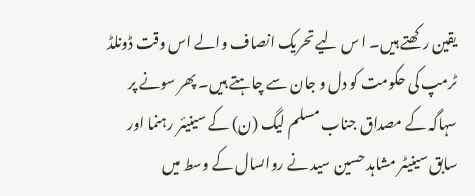یقین رکھتے ہیں۔ ا س لیے تحریک انصاف والے اس وقت ڈونلڈ ٹرمپ کی حکومت کو دل و جان سے چاہتے ہیں۔ پھر سونے پر سہاگہ کے مصداق جناب مسلم لیگ (ن) کے سینیئر رہنما اور سابق سینیٹر مشاہد حسین سید نے رواںسال کے وسط میں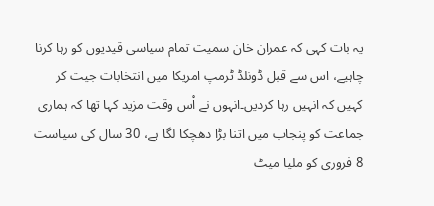یہ بات کہی کہ عمران خان سمیت تمام سیاسی قیدیوں کو رہا کرنا چاہیے، اس سے قبل ڈونلڈ ٹرمپ امریکا میں انتخابات جیت کر کہیں کہ انہیں رہا کردیں۔انہوں نے اْس وقت مزید کہا تھا کہ ہماری جماعت کو پنجاب میں اتنا بڑا دھچکا لگا ہے، 30 سال کی سیاست 8 فروری کو ملیا میٹ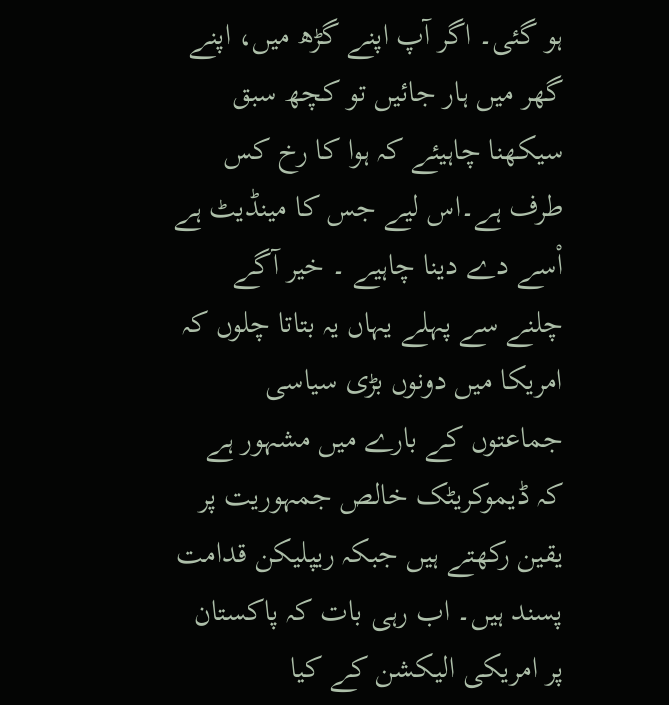ہو گئی۔ اگر آپ اپنے گڑھ میں، اپنے گھر میں ہار جائیں تو کچھ سبق سیکھنا چاہیئے کہ ہوا کا رخ کس طرف ہے۔اس لیے جس کا مینڈیٹ ہے اْسے دے دینا چاہیے ۔ خیر آگے چلنے سے پہلے یہاں یہ بتاتا چلوں کہ امریکا میں دونوں بڑی سیاسی جماعتوں کے بارے میں مشہور ہے کہ ڈیموکریٹک خالص جمہوریت پر یقین رکھتے ہیں جبکہ ریپلیکن قدامت پسند ہیں۔ اب رہی بات کہ پاکستان پر امریکی الیکشن کے کیا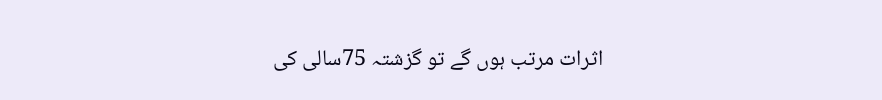اثرات مرتب ہوں گے تو گزشتہ 75سالی کی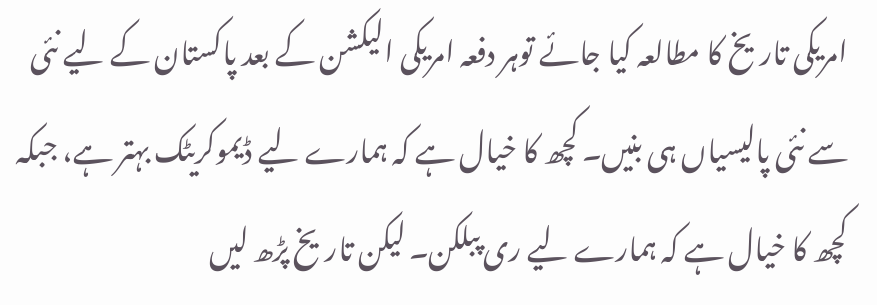امریکی تاریخ کا مطالعہ کیا جائے توہر دفعہ امریکی الیکشن کے بعد پاکستان کے لیے نئی سے نئی پالیسیاں ہی بنیں۔ کچھ کا خیال ہے کہ ہمارے لیے ڈیموکریٹک بہتر ہے، جبکہ کچھ کا خیال ہے کہ ہمارے لیے ری پبلکن۔ لیکن تاریخ پڑھ لیں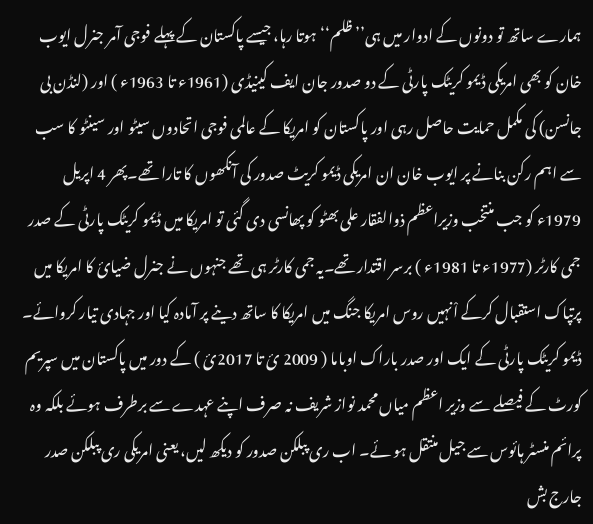ہمارے ساتھ تو دونوں کے ادوار میں ہی’’ ظلم‘‘ ہوتا رہا، جیسے پاکستان کے پہلے فوجی آمر جنرل ایوب خان کو بھی امریکی ڈیمو کریٹک پارٹی کے دو صدور جان ایف کینیڈی (1961ء تا 1963ء ) اور (لنڈن بی جانسن) کی مکمل حمایت حاصل رہی اور پاکستان کو امریکا کے عالمی فوجی اتحادوں سیٹو اور سینٹو کا سب سے اہم رکن بنانے پر ایوب خان ان امریکی ڈیمو کریٹ صدور کی آنکھوں کا تارا تھے۔پھر 4 اپریل 1979ء کو جب منتخب وزیراعظم ذوالفقار علی بھٹو کو پھانسی دی گئی تو امریکا میں ڈیمو کریٹک پارٹی کے صدر جمی کارٹر (1977ء تا 1981ء ) برسر اقتدار تھے۔یہ جمی کارٹر ہی تھے جنہوں نے جنرل ضیائ کا امریکا میں پرتپاک استقبال کرکے اْنہیں روس امریکا جنگ میں امریکا کا ساتھ دینے پر آمادہ کیا اور جہادی تیار کروائے۔ ڈیمو کریٹک پارٹی کے ایک اور صدر باراک اوباما ( 2009 ئ تا 2017ئ ) کے دور میں پاکستان میں سپریم کورٹ کے فیصلے سے وزیر اعظم میاں محمد نواز شریف نہ صرف اپنے عہدے سے برطرف ہوئے بلکہ وہ پرائم منسٹر ہائوس سے جیل منتقل ہو ئے۔ اب ری پبلکن صدور کو دیکھ لیں، یعنی امریکی ری پبلکن صدر جارج بش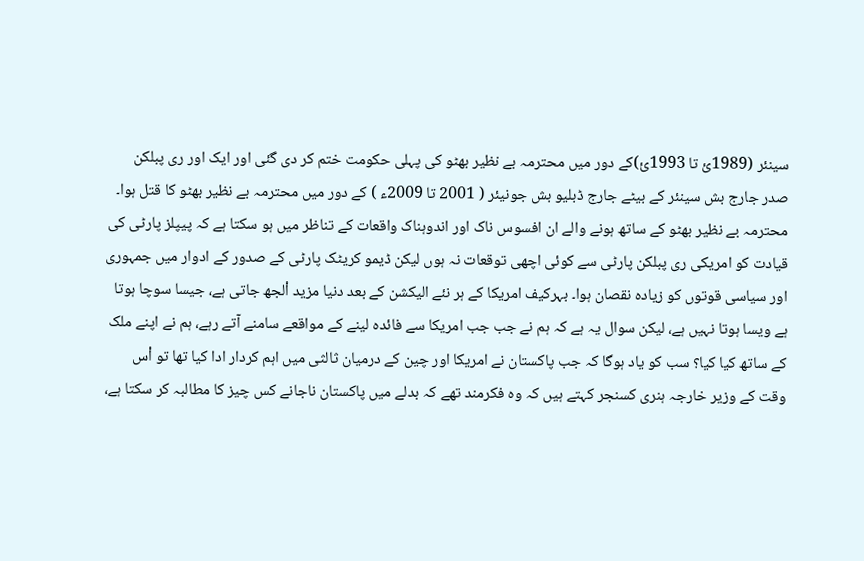سینئر (1989ئ تا 1993ئ)کے دور میں محترمہ بے نظیر بھٹو کی پہلی حکومت ختم کر دی گئی اور ایک اور ری پبلکن صدر جارج بش سینئر کے بیٹے جارج ڈبلیو بش جونیئر ( 2001 تا 2009ء ) کے دور میں محترمہ بے نظیر بھٹو کا قتل ہوا۔ محترمہ بے نظیر بھٹو کے ساتھ ہونے والے ان افسوس ناک اور اندوہناک واقعات کے تناظر میں ہو سکتا ہے کہ پیپلز پارٹی کی قیادت کو امریکی ری پبلکن پارٹی سے کوئی اچھی توقعات نہ ہوں لیکن ڈیمو کریٹک پارٹی کے صدور کے ادوار میں جمہوری اور سیاسی قوتوں کو زیادہ نقصان ہوا۔ بہرکیف امریکا کے ہر نئے الیکشن کے بعد دنیا مزید اْلجھ جاتی ہے، جیسا سوچا ہوتا ہے ویسا ہوتا نہیں ہے، لیکن سوال یہ ہے کہ ہم نے جب جب امریکا سے فائدہ لینے کے مواقعے سامنے آتے رہے، ہم نے اپنے ملک کے ساتھ کیا کیا؟ سب کو یاد ہوگا کہ جب پاکستان نے امریکا اور چین کے درمیان ثالثی میں اہم کردار ادا کیا تھا تو اْس وقت کے وزیر خارجہ ہنری کسنجر کہتے ہیں کہ وہ فکرمند تھے کہ بدلے میں پاکستان ناجانے کس چیز کا مطالبہ کر سکتا ہے،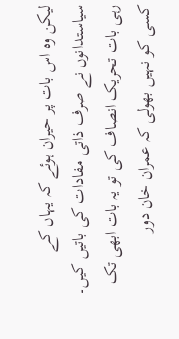لیکن وہ اس بات پر حیران ہوئے کہ یہاں کے سیاستدانوں نے صرف ذاتی مفادات کی باتیں کیں۔ رہی بات تحریک انصاف کی تو یہ بات ابھی تک کسی کو نہیں بھولی کہ عمران خان دور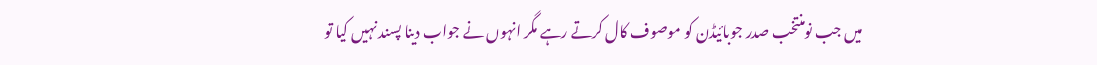میں جب نومنتخب صدر جوبائیڈن کو موصوف کال کرتے رہے مگر انہوں نے جواب دینا پسند نہیں کیا تو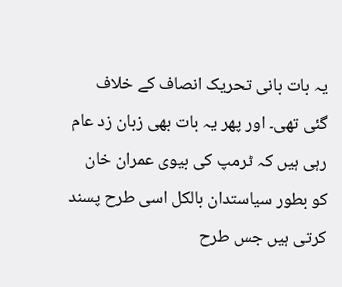یہ بات بانی تحریک انصاف کے خلاف گئی تھی۔ اور پھر یہ بات بھی زبان زد عام رہی ہیں کہ ٹرمپ کی بیوی عمران خان کو بطور سیاستدان بالکل اسی طرح پسند کرتی ہیں جس طرح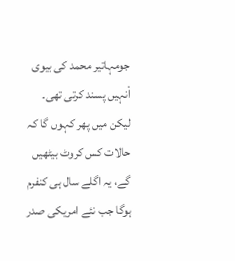جومہاتیر محمد کی بیوی اْنہیں پسند کرتی تھی۔ لیکن میں پھر کہوں گا کہ حالات کس کروٹ بیٹھیں گے، یہ اگلے سال ہی کنفرم ہوگا جب نئے امریکی صدر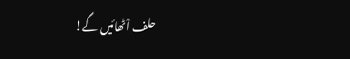حلف اْٹھائیں گے!